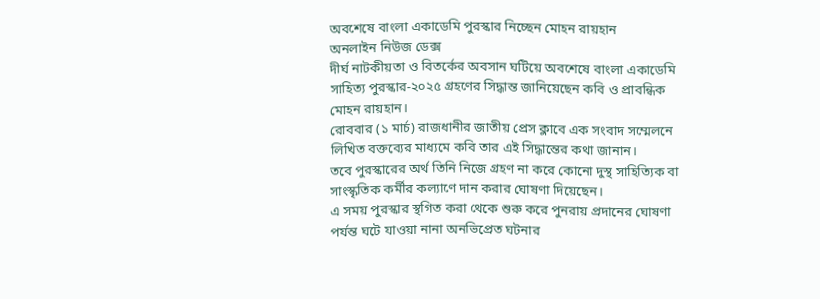অবশেষে বাংলা একাডেমি পুরস্কার নিচ্ছেন মোহন রায়হান
অনলাইন নিউজ ডেক্স
দীর্ঘ নাটকীয়তা ও বিতর্কের অবসান ঘটিয়ে অবশেষে বাংলা একাডেমি সাহিত্য পুরস্কার-২০২৫ গ্রহণের সিদ্ধান্ত জানিয়েছেন কবি ও প্রাবন্ধিক মোহন রায়হান।
রোববার (১ মার্চ) রাজধানীর জাতীয় প্রেস ক্লাবে এক সংবাদ সম্মেলনে লিখিত বক্তব্যের মাধ্যমে কবি তার এই সিদ্ধান্তের কথা জানান।
তবে পুরস্কারের অর্থ তিনি নিজে গ্রহণ না করে কোনো দুস্থ সাহিত্যিক বা সাংস্কৃতিক কর্মীর কল্যাণে দান করার ঘোষণা দিয়েছেন।
এ সময় পুরস্কার স্থগিত করা থেকে শুরু করে পুনরায় প্রদানের ঘোষণা পর্যন্ত ঘটে যাওয়া নানা অনভিপ্রেত ঘটনার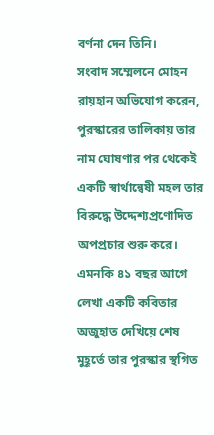বর্ণনা দেন তিনি।
সংবাদ সম্মেলনে মোহন রায়হান অভিযোগ করেন, পুরস্কারের তালিকায় তার নাম ঘোষণার পর থেকেই একটি স্বার্থান্বেষী মহল তার বিরুদ্ধে উদ্দেশ্যপ্রণোদিত অপপ্রচার শুরু করে। এমনকি ৪১ বছর আগে লেখা একটি কবিতার অজুহাত দেখিয়ে শেষ মুহূর্তে তার পুরস্কার স্থগিত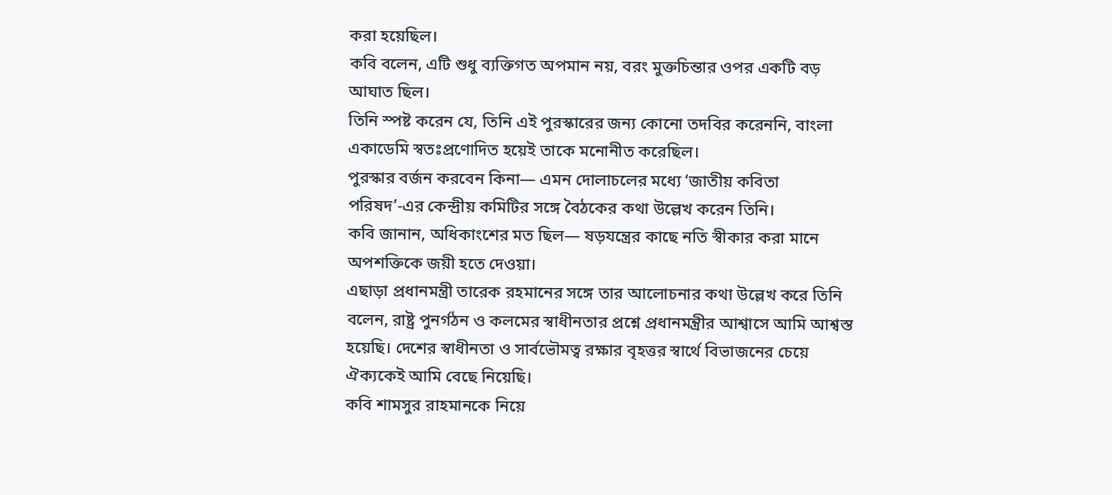করা হয়েছিল।
কবি বলেন, এটি শুধু ব্যক্তিগত অপমান নয়, বরং মুক্তচিন্তার ওপর একটি বড় আঘাত ছিল।
তিনি স্পষ্ট করেন যে, তিনি এই পুরস্কারের জন্য কোনো তদবির করেননি, বাংলা একাডেমি স্বতঃপ্রণোদিত হয়েই তাকে মনোনীত করেছিল।
পুরস্কার বর্জন করবেন কিনা— এমন দোলাচলের মধ্যে ‘জাতীয় কবিতা পরিষদ’-এর কেন্দ্রীয় কমিটির সঙ্গে বৈঠকের কথা উল্লেখ করেন তিনি।
কবি জানান, অধিকাংশের মত ছিল— ষড়যন্ত্রের কাছে নতি স্বীকার করা মানে অপশক্তিকে জয়ী হতে দেওয়া।
এছাড়া প্রধানমন্ত্রী তারেক রহমানের সঙ্গে তার আলোচনার কথা উল্লেখ করে তিনি বলেন, রাষ্ট্র পুনর্গঠন ও কলমের স্বাধীনতার প্রশ্নে প্রধানমন্ত্রীর আশ্বাসে আমি আশ্বস্ত হয়েছি। দেশের স্বাধীনতা ও সার্বভৌমত্ব রক্ষার বৃহত্তর স্বার্থে বিভাজনের চেয়ে ঐক্যকেই আমি বেছে নিয়েছি।
কবি শামসুর রাহমানকে নিয়ে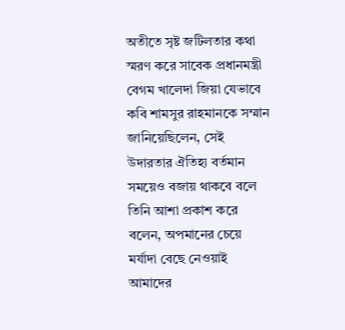অতীতে সৃষ্ট জটিলতার কথা স্মরণ করে সাবেক প্রধানমন্ত্রী বেগম খালেদা জিয়া যেভাবে কবি শামসুর রাহমানকে সম্মান জানিয়েছিলেন, সেই উদারতার ঐতিহ্য বর্তমান সময়েও বজায় থাকবে বলে তিনি আশা প্রকাশ করে বলেন, অপমানের চেয়ে মর্যাদা বেছে নেওয়াই আমাদের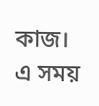কাজ।
এ সময়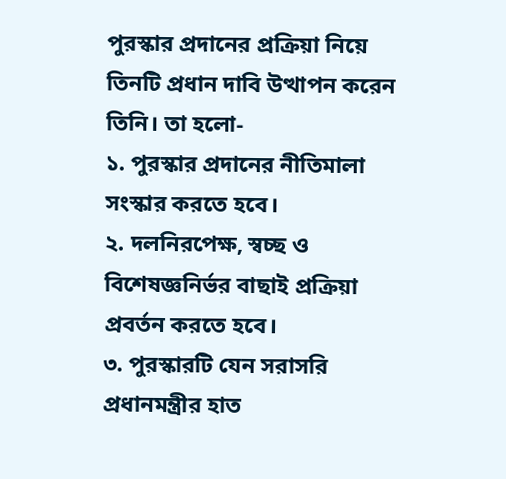পুরস্কার প্রদানের প্রক্রিয়া নিয়ে তিনটি প্রধান দাবি উত্থাপন করেন তিনি। তা হলো-
১. পুরস্কার প্রদানের নীতিমালা সংস্কার করতে হবে।
২. দলনিরপেক্ষ, স্বচ্ছ ও বিশেষজ্ঞনির্ভর বাছাই প্রক্রিয়া প্রবর্তন করতে হবে।
৩. পুরস্কারটি যেন সরাসরি প্রধানমন্ত্রীর হাত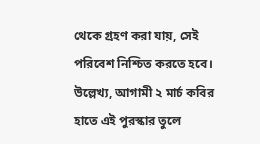থেকে গ্রহণ করা যায়, সেই পরিবেশ নিশ্চিত করতে হবে।
উল্লেখ্য, আগামী ২ মার্চ কবির হাতে এই পুরস্কার তুলে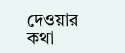দেওয়ার কথা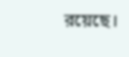রয়েছে।